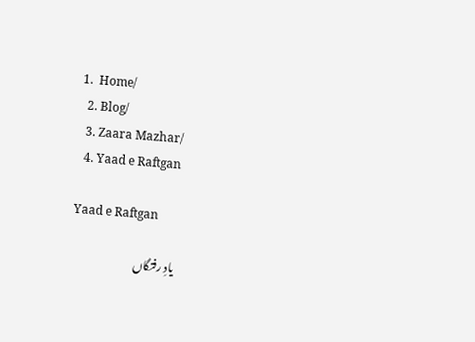1.  Home/
  2. Blog/
  3. Zaara Mazhar/
  4. Yaad e Raftgan

Yaad e Raftgan

یادِ رفتگاں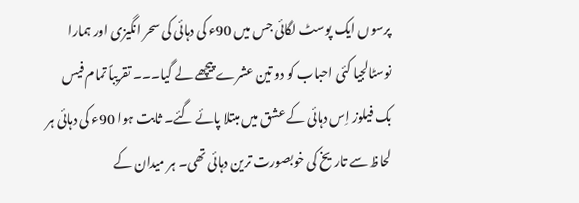پرسوں ایک پوسٹ لگائی جس میں 90ء کی دہائی کی سحر انگیزی اور ہمارا نوسٹالجیا کئی احباب کو دو تین عشرے پیچھے لے گیا۔۔۔ تقریباً تمام فیس بک فیلوز اِس دہائی کے عشق میں مبتلا پائے گئے۔ ثابت ہوا 90ء کی دہائی ہر لحاظ سے تاریخ کی خوبصورت ترین دہائی تھی۔ ہر میدان کے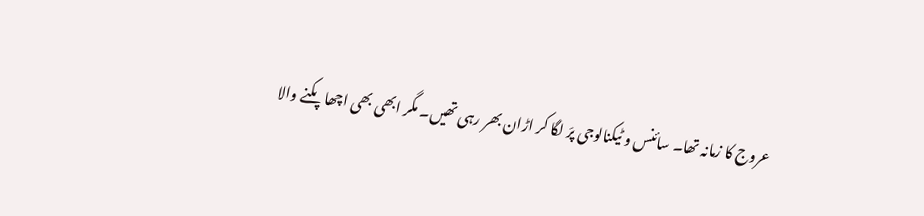عروج کا زمانہ تھا۔ سائنس و ٹیکنالوجی پرَ لگا کر اڑان بھر رہی تھیں۔ مگر ابھی بھی اچھا پکنے والا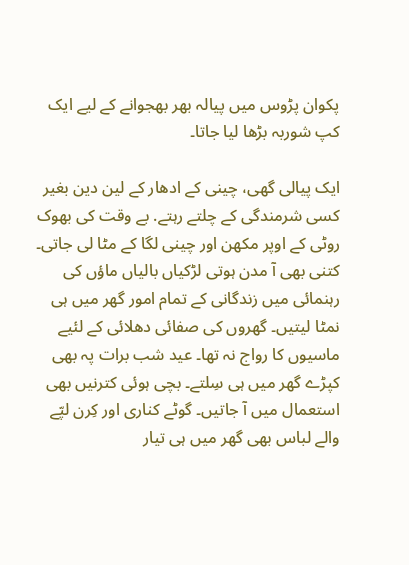پکوان پڑوس میں پیالہ بھر بھجوانے کے لیے ایک کپ شوربہ بڑھا لیا جاتا۔

ایک پیالی گھی، چینی کے ادھار کے لین دین بغیر کسی شرمندگی کے چلتے رہتے. بے وقت کی بھوک روٹی کے اوپر مکھن اور چینی لگا کے مٹا لی جاتی۔ کتنی بھی آ مدن ہوتی لڑکیاں بالیاں ماؤں کی رہنمائی میں زندگانی کے تمام امور گھر میں ہی نمٹا لیتیں۔ گھروں کی صفائی دھلائی کے لئیے ماسیوں کا رواج نہ تھا۔ عید شب برات پہ بھی کپڑے گھر میں ہی سِلتے۔ بچی ہوئی کترنیں بھی استعمال میں آ جاتیں۔ گوٹے کناری اور کِرن لپّے والے لباس بھی گھر میں ہی تیار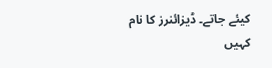کیئے جاتے۔ ڈیزائنرز کا نام کہیں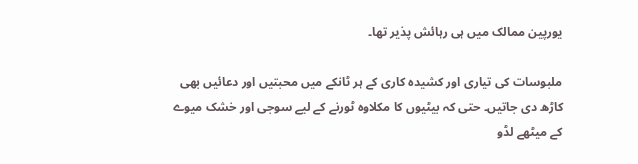یورپین ممالک میں ہی رہائش پذیر تھا۔

ملبوسات کی تیاری اور کشیدہ کاری کے ہر ٹانکے میں محبتیں اور دعائیں بھی کاڑھ دی جاتیں۔ حتی کہ بیٹیوں کا مکلاوہ ٹورنے کے لیے سوجی اور خشک میوے کے میٹھے لڈو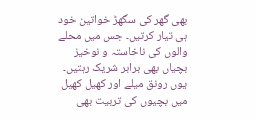بھی گھر کی سگھڑ خواتین خود ہی تیار کرتیں۔ جس میں محلے والوں کی ناخاستہ و نوخیز بچیاں بھی برابر شریک رہتیں۔ یوں رونق میلے اور کھیل کھیل میں بچیوں کی تربیت بھی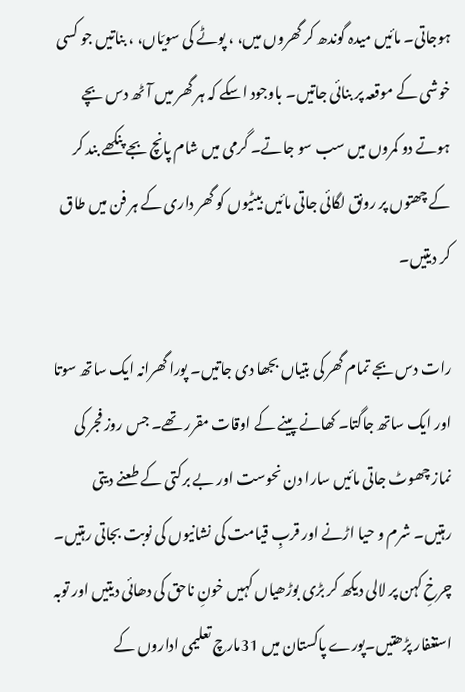ہوجاتی۔ مائیں میدہ گوندھ کر گھروں میں، ، پوٹے کی سویّاں، ، بناتیں جو کسی خوشی کے موقعہ پر بنائی جاتیں۔ باوجود اسکے کہ ہر گھر میں آ ٹھ دس بچے ہوتے دو کمروں میں سب سو جاتے۔ گرمی میں شام پانچ بجے پنکھے بند کر کے چھتوں پر رونق لگائی جاتی مائیں بیٹیوں کو گھر داری کے ہر فن میں طاق کر دیتیں۔

رات دس بجے تمام گھر کی بتیاں بجھا دی جاتیں۔ پورا گھرانہ ایک ساتھ سوتا اور ایک ساتھ جاگتا۔ کھانے پینے کے اوقات مقرر تھے۔ جس روز فجر کی نماز چھوٹ جاتی مائیں سارا دن نحوست اور بے برکتی کے طعنے دیتی رہتیں۔ شرم و حیا اڑنے اور قربِ قیامت کی نشانیوں کی نوبت بجاتی رہتیں۔ چرخِ کہن پر لالی دیکھ کر بڑی بوڑھیاں کہیں خونِ ناحق کی دھائی دیتیں اور توبہ استغفار پڑھتیں۔پورے پاکستان میں 31مارچ تعلیمی اداروں کے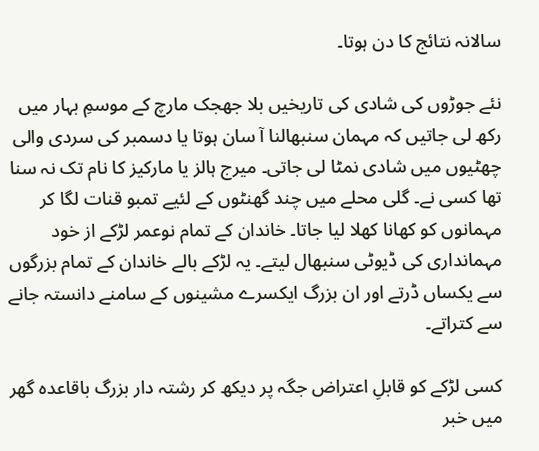سالانہ نتائج کا دن ہوتا۔

نئے جوڑوں کی شادی کی تاریخیں بلا جھجک مارچ کے موسمِ بہار میں رکھ لی جاتیں کہ مہمان سنبھالنا آ سان ہوتا یا دسمبر کی سردی والی چھٹیوں میں شادی نمٹا لی جاتی۔ میرج ہالز یا مارکیز کا نام تک نہ سنا تھا کسی نے۔ گلی محلے میں چند گھنٹوں کے لئیے تمبو قنات لگا کر مہمانوں کو کھانا کھلا لیا جاتا۔ خاندان کے تمام نوعمر لڑکے از خود مہمانداری کی ڈیوٹی سنبھال لیتے۔ یہ لڑکے بالے خاندان کے تمام بزرگوں سے یکساں ڈرتے اور ان بزرگ ایکسرے مشینوں کے سامنے دانستہ جانے سے کتراتے۔

کسی لڑکے کو قابلِ اعتراض جگہ پر دیکھ کر رشتہ دار بزرگ باقاعدہ گھر میں خبر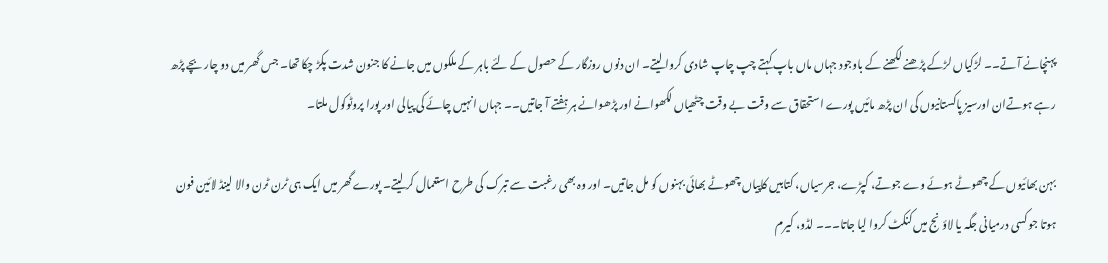پہنچانے آ تے۔۔ لڑکیاں لڑکے پڑھنے لکھنے کے باوجود جہاں ماں باپ کہتے چپ چاپ شادی کروا لیتے۔ ان دنوں روزگار کے حصول کے لئے باہر کے ملکوں میں جانے کا جنون شدت پکڑ چکا تھا۔ جس گھر میں دو چار بچے پڑھ رہے ہوتےان اورسیز پاکستانیوں کی ان پڑھ مائیں پورے استحقاق سے وقت بے وقت چٹھیاں لکھوانے اور پڑھوانے ہر ہفتے آ جاتیں۔۔ جہاں انہیں چائے کی پیالی اور پورا پروٹوکول ملتا۔

بہن بھائیوں کے چھوٹے ہوئے وے جوتے، کپڑے، جرسیاں، کتابیں کاپیاں چھوٹے بھائی بہنوں کو مل جاتیں۔ اور وہ بھی رغبت سے تبرک کی طرح استعمال کر لیتے۔ پورے گھر میں ایک ہی ٹرن ٹرن والا لینڈ لائین فون ہوتا جو کسی درمیانی جگہ یا لاؤنج میں کنکٹ کروا لیا جاتا۔۔۔ لڈو، کیرم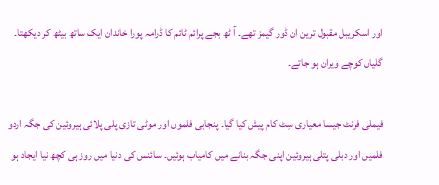اور اسکریبل مقبول ترین ان ڈور گیمز تھے۔ آ ٹھ بجے پرائم ٹائم کا ڈرامہ پورا خاندان ایک ساتھ بیٹھ کر دیکھتا۔ گلیاں کوچے ویران ہو جاتے۔

فیملی فرنٹ جیسا معیاری سِٹ کام پیش کیا گیا۔ پنجابی فلموں اور موٹی تازی پلی پلائی ہیروئین کی جگہ اردو فلمیں اور دبلی پتلی ہیروئین اپنی جگہ بنانے میں کامیاب ہوئیں۔ سائنس کی دنیا میں روز ہی کچھ نیا ایجاد ہو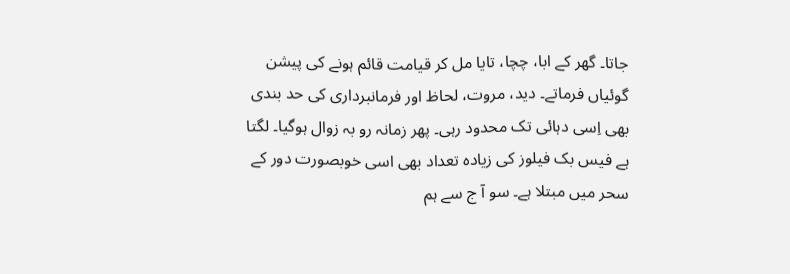جاتا۔ گھر کے ابا، چچا، تایا مل کر قیامت قائم ہونے کی پیشن گوئیاں فرماتے۔ دید، مروت، لحاظ اور فرمانبرداری کی حد بندی بھی اِسی دہائی تک محدود رہی۔ پھر زمانہ رو بہ زوال ہوگیا۔ لگتا ہے فیس بک فیلوز کی زیادہ تعداد بھی اسی خوبصورت دور کے سحر میں مبتلا ہے۔ سو آ ج سے ہم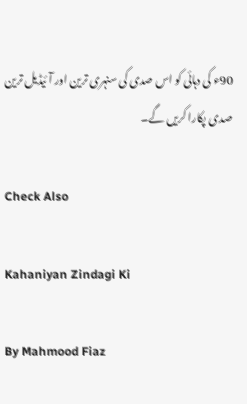90ء کی دہائی کو اس صدی کی سنہری ترین اور آ ئیڈیل ترین صدی پکارا کریں گے۔

Check Also

Kahaniyan Zindagi Ki

By Mahmood Fiaz